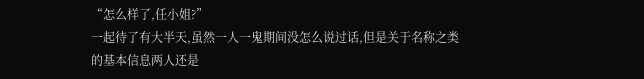“怎么样了,任小姐?”
一起待了有大半天,虽然一人一鬼期间没怎么说过话,但是关于名称之类的基本信息两人还是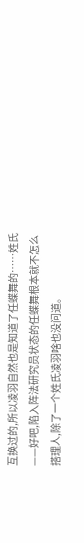互换过的,所以凌羽自然也是知道了任蝶舞的……姓氏——好吧,陷入阵法研究员状态的任蝶舞根本就不怎么搭理人,除了一个姓氏凌羽啥也没问道。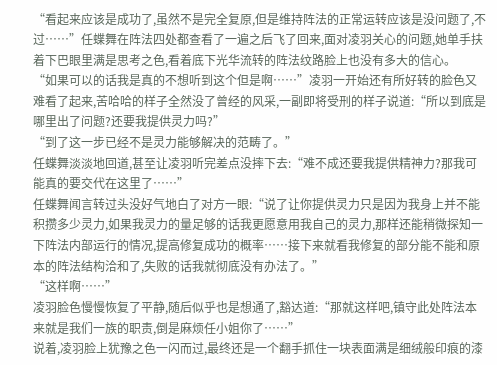“看起来应该是成功了,虽然不是完全复原,但是维持阵法的正常运转应该是没问题了,不过……”任蝶舞在阵法四处都查看了一遍之后飞了回来,面对凌羽关心的问题,她单手扶着下巴眼里满是思考之色,看着底下光华流转的阵法纹路脸上也没有多大的信心。
“如果可以的话我是真的不想听到这个但是啊……”凌羽一开始还有所好转的脸色又难看了起来,苦哈哈的样子全然没了曾经的风采,一副即将受刑的样子说道:“所以到底是哪里出了问题?还要我提供灵力吗?”
“到了这一步已经不是灵力能够解决的范畴了。”
任蝶舞淡淡地回道,甚至让凌羽听完差点没摔下去:“难不成还要我提供精神力?那我可能真的要交代在这里了……”
任蝶舞闻言转过头没好气地白了对方一眼:“说了让你提供灵力只是因为我身上并不能积攒多少灵力,如果我灵力的量足够的话我更愿意用我自己的灵力,那样还能稍微探知一下阵法内部运行的情况,提高修复成功的概率……接下来就看我修复的部分能不能和原本的阵法结构洽和了,失败的话我就彻底没有办法了。”
“这样啊……”
凌羽脸色慢慢恢复了平静,随后似乎也是想通了,豁达道:“那就这样吧,镇守此处阵法本来就是我们一族的职责,倒是麻烦任小姐你了……”
说着,凌羽脸上犹豫之色一闪而过,最终还是一个翻手抓住一块表面满是细绒般印痕的漆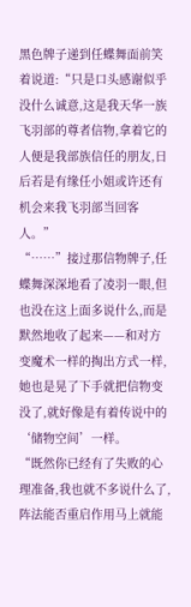黑色牌子递到任蝶舞面前笑着说道:“只是口头感谢似乎没什么诚意,这是我天华一族飞羽部的尊者信物,拿着它的人便是我部族信任的朋友,日后若是有缘任小姐或许还有机会来我飞羽部当回客人。”
“……”接过那信物牌子,任蝶舞深深地看了凌羽一眼,但也没在这上面多说什么,而是默然地收了起来——和对方变魔术一样的掏出方式一样,她也是晃了下手就把信物变没了,就好像是有着传说中的‘储物空间’一样。
“既然你已经有了失败的心理准备,我也就不多说什么了,阵法能否重启作用马上就能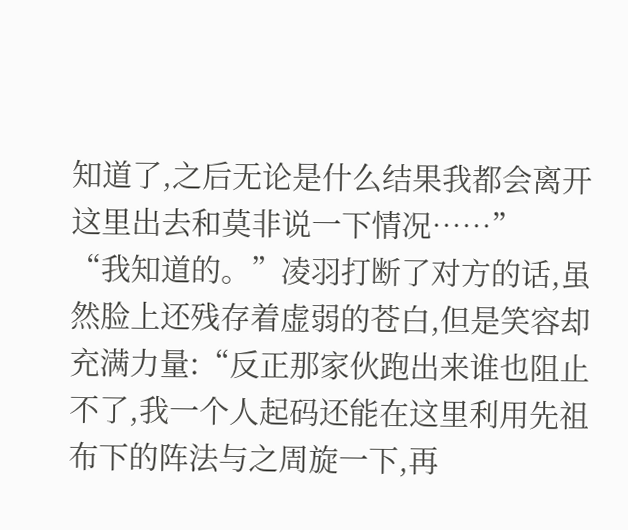知道了,之后无论是什么结果我都会离开这里出去和莫非说一下情况……”
“我知道的。”凌羽打断了对方的话,虽然脸上还残存着虚弱的苍白,但是笑容却充满力量:“反正那家伙跑出来谁也阻止不了,我一个人起码还能在这里利用先祖布下的阵法与之周旋一下,再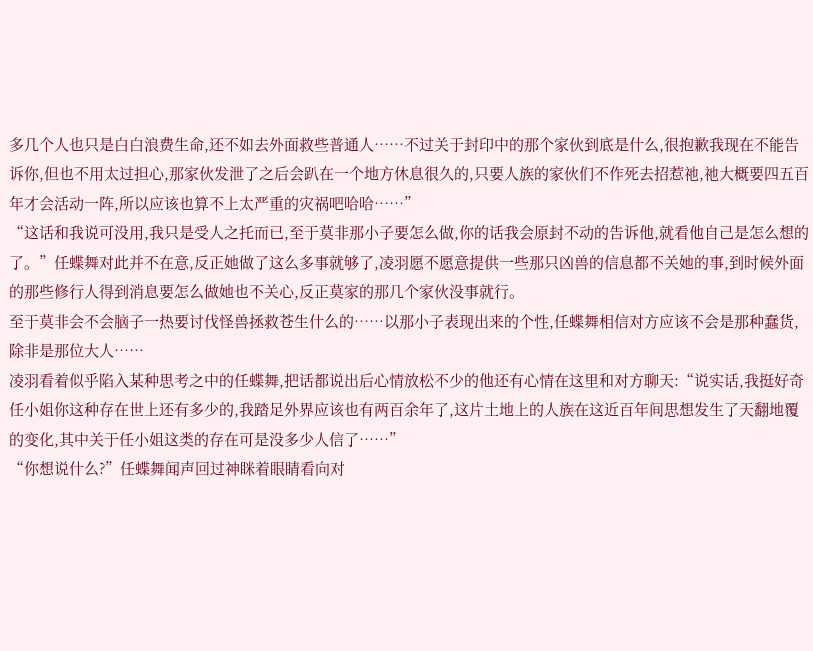多几个人也只是白白浪费生命,还不如去外面救些普通人……不过关于封印中的那个家伙到底是什么,很抱歉我现在不能告诉你,但也不用太过担心,那家伙发泄了之后会趴在一个地方休息很久的,只要人族的家伙们不作死去招惹祂,祂大概要四五百年才会活动一阵,所以应该也算不上太严重的灾祸吧哈哈……”
“这话和我说可没用,我只是受人之托而已,至于莫非那小子要怎么做,你的话我会原封不动的告诉他,就看他自己是怎么想的了。”任蝶舞对此并不在意,反正她做了这么多事就够了,凌羽愿不愿意提供一些那只凶兽的信息都不关她的事,到时候外面的那些修行人得到消息要怎么做她也不关心,反正莫家的那几个家伙没事就行。
至于莫非会不会脑子一热要讨伐怪兽拯救苍生什么的……以那小子表现出来的个性,任蝶舞相信对方应该不会是那种蠢货,除非是那位大人……
凌羽看着似乎陷入某种思考之中的任蝶舞,把话都说出后心情放松不少的他还有心情在这里和对方聊天:“说实话,我挺好奇任小姐你这种存在世上还有多少的,我踏足外界应该也有两百余年了,这片土地上的人族在这近百年间思想发生了天翻地覆的变化,其中关于任小姐这类的存在可是没多少人信了……”
“你想说什么?”任蝶舞闻声回过神眯着眼睛看向对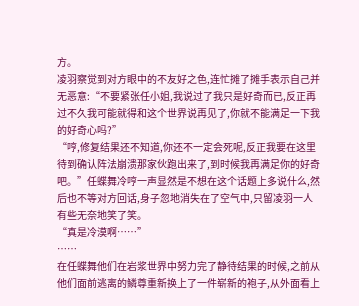方。
凌羽察觉到对方眼中的不友好之色,连忙摊了摊手表示自己并无恶意:“不要紧张任小姐,我说过了我只是好奇而已,反正再过不久我可能就得和这个世界说再见了,你就不能满足一下我的好奇心吗?”
“哼,修复结果还不知道,你还不一定会死呢,反正我要在这里待到确认阵法崩溃那家伙跑出来了,到时候我再满足你的好奇吧。”任蝶舞冷哼一声显然是不想在这个话题上多说什么,然后也不等对方回话,身子忽地消失在了空气中,只留凌羽一人有些无奈地笑了笑。
“真是冷漠啊……”
……
在任蝶舞他们在岩浆世界中努力完了静待结果的时候,之前从他们面前逃离的鳞尊重新换上了一件崭新的袍子,从外面看上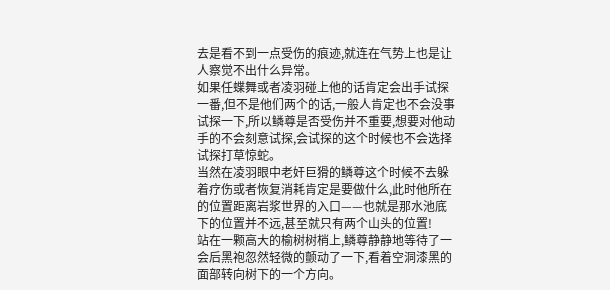去是看不到一点受伤的痕迹,就连在气势上也是让人察觉不出什么异常。
如果任蝶舞或者凌羽碰上他的话肯定会出手试探一番,但不是他们两个的话,一般人肯定也不会没事试探一下,所以鳞尊是否受伤并不重要,想要对他动手的不会刻意试探,会试探的这个时候也不会选择试探打草惊蛇。
当然在凌羽眼中老奸巨猾的鳞尊这个时候不去躲着疗伤或者恢复消耗肯定是要做什么,此时他所在的位置距离岩浆世界的入口——也就是那水池底下的位置并不远,甚至就只有两个山头的位置!
站在一颗高大的榆树树梢上,鳞尊静静地等待了一会后黑袍忽然轻微的颤动了一下,看着空洞漆黑的面部转向树下的一个方向。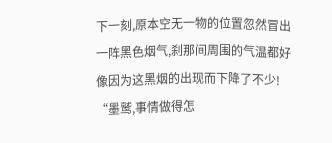下一刻,原本空无一物的位置忽然冒出一阵黑色烟气,刹那间周围的气温都好像因为这黑烟的出现而下降了不少!
“墨鹫,事情做得怎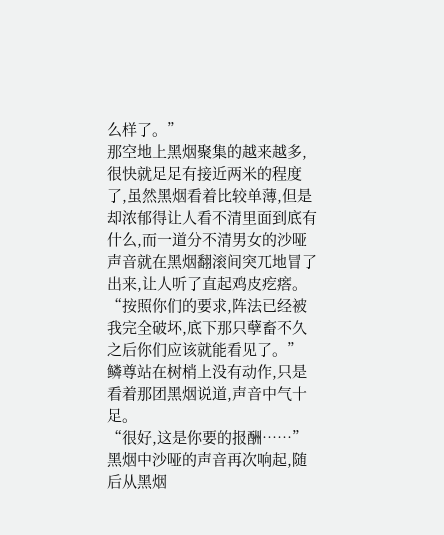么样了。”
那空地上黑烟聚集的越来越多,很快就足足有接近两米的程度了,虽然黑烟看着比较单薄,但是却浓郁得让人看不清里面到底有什么,而一道分不清男女的沙哑声音就在黑烟翻滚间突兀地冒了出来,让人听了直起鸡皮疙瘩。
“按照你们的要求,阵法已经被我完全破坏,底下那只孽畜不久之后你们应该就能看见了。”
鳞尊站在树梢上没有动作,只是看着那团黑烟说道,声音中气十足。
“很好,这是你要的报酬……”
黑烟中沙哑的声音再次响起,随后从黑烟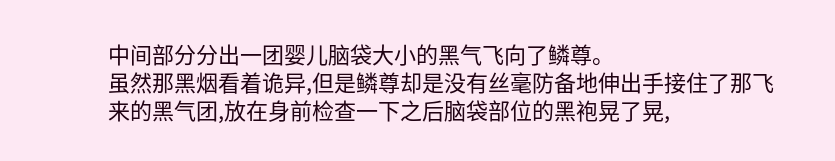中间部分分出一团婴儿脑袋大小的黑气飞向了鳞尊。
虽然那黑烟看着诡异,但是鳞尊却是没有丝毫防备地伸出手接住了那飞来的黑气团,放在身前检查一下之后脑袋部位的黑袍晃了晃,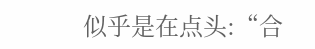似乎是在点头:“合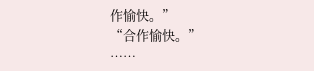作愉快。”
“合作愉快。”
……